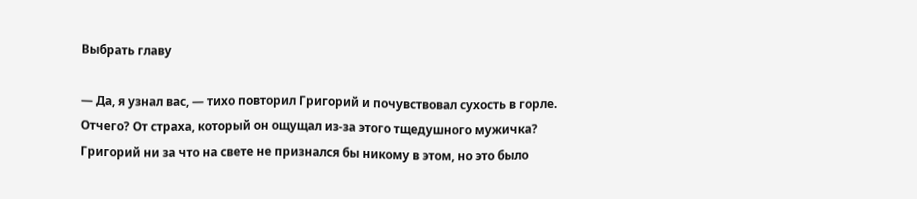Выбрать главу

— Да, я узнал вас, — тихо повторил Григорий и почувствовал сухость в горле. Отчего? От страха, который он ощущал из-за этого тщедушного мужичка? Григорий ни за что на свете не признался бы никому в этом, но это было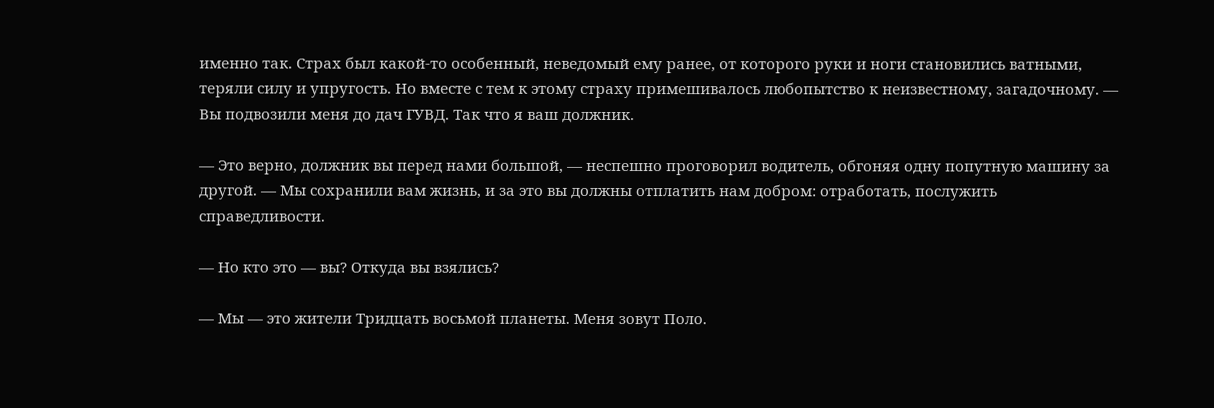именно так. Страх был какой-то особенный, неведомый ему ранее, от которого руки и ноги становились ватными, теряли силу и упругость. Но вместе с тем к этому страху примешивалось любопытство к неизвестному, загадочному. — Вы подвозили меня до дач ГУВД. Так что я ваш должник.

— Это верно, должник вы перед нами большой, — неспешно проговорил водитель, обгоняя одну попутную машину за другой. — Мы сохранили вам жизнь, и за это вы должны отплатить нам добром: отработать, послужить справедливости.

— Но кто это — вы? Откуда вы взялись?

— Мы — это жители Тридцать восьмой планеты. Меня зовут Поло.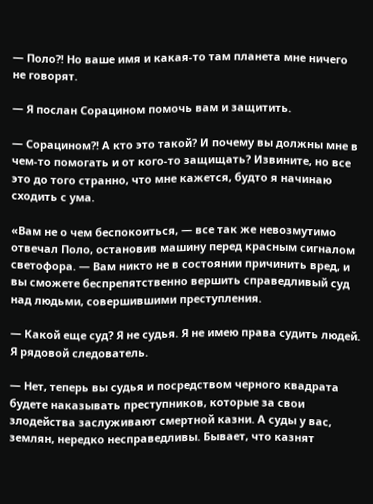— Поло?! Но ваше имя и какая-то там планета мне ничего не говорят.

— Я послан Сорацином помочь вам и защитить.

— Сорацином?! А кто это такой? И почему вы должны мне в чем-то помогать и от кого-то защищать? Извините, но все это до того странно, что мне кажется, будто я начинаю сходить с ума.

«Вам не о чем беспокоиться, — все так же невозмутимо отвечал Поло, остановив машину перед красным сигналом светофора. — Вам никто не в состоянии причинить вред, и вы сможете беспрепятственно вершить справедливый суд над людьми, совершившими преступления.

— Какой еще суд? Я не судья. Я не имею права судить людей. Я рядовой следователь.

— Нет, теперь вы судья и посредством черного квадрата будете наказывать преступников, которые за свои злодейства заслуживают смертной казни. А суды у вас, землян, нередко несправедливы. Бывает, что казнят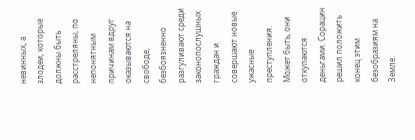невинных, а злодеи, которые должны быть расстреляны, по непонятным причинам вдруг оказываются на свободе, безбоязненно разгуливают среди законопослушных граждан и совершают новые ужасные преступления. Может быть, они откупаются деньгами. Сорацин решил положить конец этим безобразиям на Земле.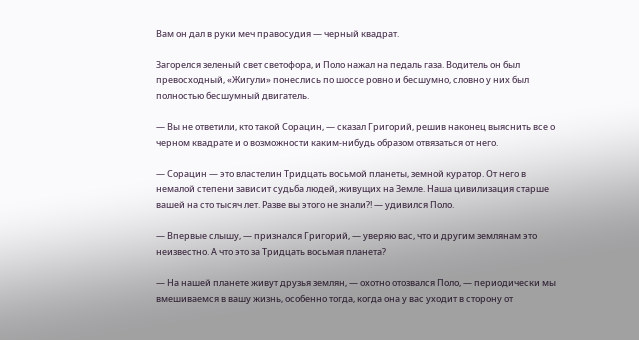Вам он дал в руки меч правосудия — черный квадрат.

Загорелся зеленый свет светофора, и Поло нажал на педаль газа. Водитель он был превосходный, «Жигули» понеслись по шоссе ровно и бесшумно, словно у них был полностью бесшумный двигатель.

— Вы не ответили, кто такой Сорацин, — сказал Григорий, решив наконец выяснить все о черном квадрате и о возможности каким-нибудь образом отвязаться от него.

— Сорацин — это властелин Тридцать восьмой планеты, земной куратор. От него в немалой степени зависит судьба людей, живущих на Земле. Наша цивилизация старше вашей на сто тысяч лет. Разве вы этого не знали?! — удивился Поло.

— Впервые слышу, — признался Григорий, — уверяю вас, что и другим землянам это неизвестно. А что это за Тридцать восьмая планета?

— На нашей планете живут друзья землян, — охотно отозвался Поло, — периодически мы вмешиваемся в вашу жизнь, особенно тогда, когда она у вас уходит в сторону от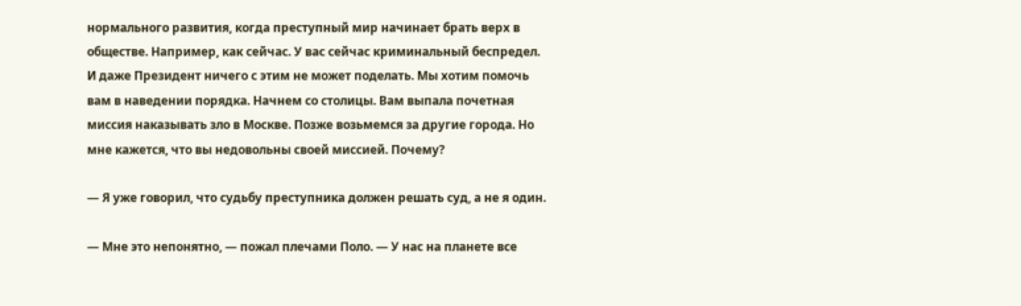нормального развития, когда преступный мир начинает брать верх в обществе. Например, как сейчас. У вас сейчас криминальный беспредел. И даже Президент ничего с этим не может поделать. Мы хотим помочь вам в наведении порядка. Начнем со столицы. Вам выпала почетная миссия наказывать зло в Москве. Позже возьмемся за другие города. Но мне кажется, что вы недовольны своей миссией. Почему?

— Я уже говорил, что судьбу преступника должен решать суд, а не я один.

— Мне это непонятно, — пожал плечами Поло. — У нас на планете все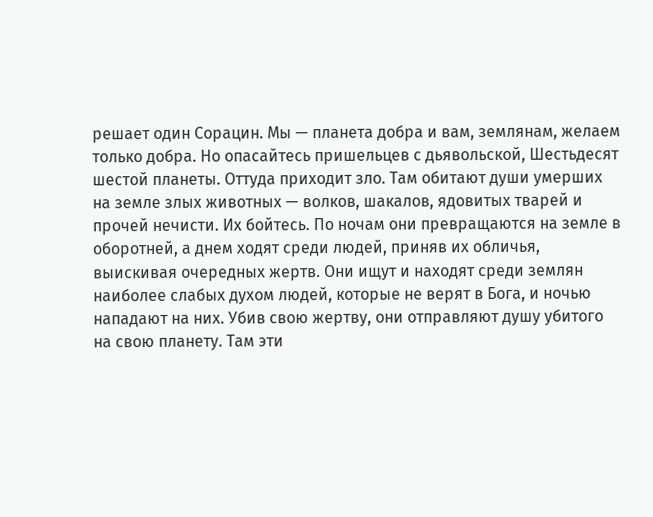решает один Сорацин. Мы — планета добра и вам, землянам, желаем только добра. Но опасайтесь пришельцев с дьявольской, Шестьдесят шестой планеты. Оттуда приходит зло. Там обитают души умерших на земле злых животных — волков, шакалов, ядовитых тварей и прочей нечисти. Их бойтесь. По ночам они превращаются на земле в оборотней, а днем ходят среди людей, приняв их обличья, выискивая очередных жертв. Они ищут и находят среди землян наиболее слабых духом людей, которые не верят в Бога, и ночью нападают на них. Убив свою жертву, они отправляют душу убитого на свою планету. Там эти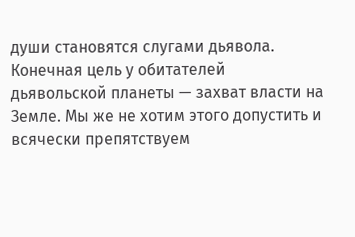души становятся слугами дьявола. Конечная цель у обитателей дьявольской планеты — захват власти на Земле. Мы же не хотим этого допустить и всячески препятствуем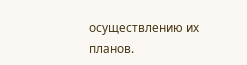осуществлению их планов.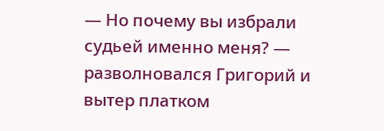— Но почему вы избрали судьей именно меня? — разволновался Григорий и вытер платком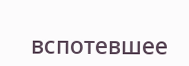вспотевшее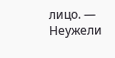лицо. — Неужели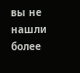вы не нашли более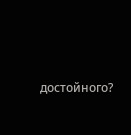достойного?